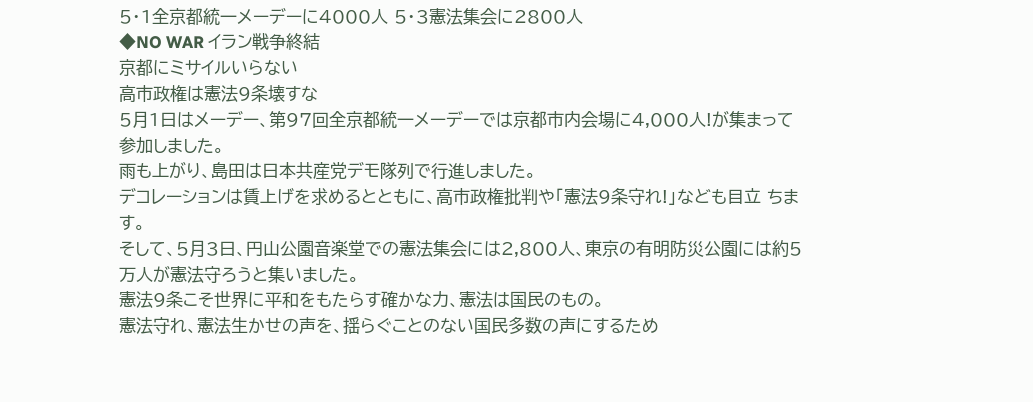5・1全京都統一メーデーに4000人 5・3憲法集会に2800人
◆NO WAR イラン戦争終結
京都にミサイルいらない
高市政権は憲法9条壊すな
5月1日はメーデー、第97回全京都統一メーデーでは京都市内会場に4,000人!が集まって参加しました。
雨も上がり、島田は日本共産党デモ隊列で行進しました。
デコレーションは賃上げを求めるとともに、高市政権批判や「憲法9条守れ!」なども目立 ちます。
そして、5月3日、円山公園音楽堂での憲法集会には2,800人、東京の有明防災公園には約5万人が憲法守ろうと集いました。
憲法9条こそ世界に平和をもたらす確かな力、憲法は国民のもの。
憲法守れ、憲法生かせの声を、揺らぐことのない国民多数の声にするため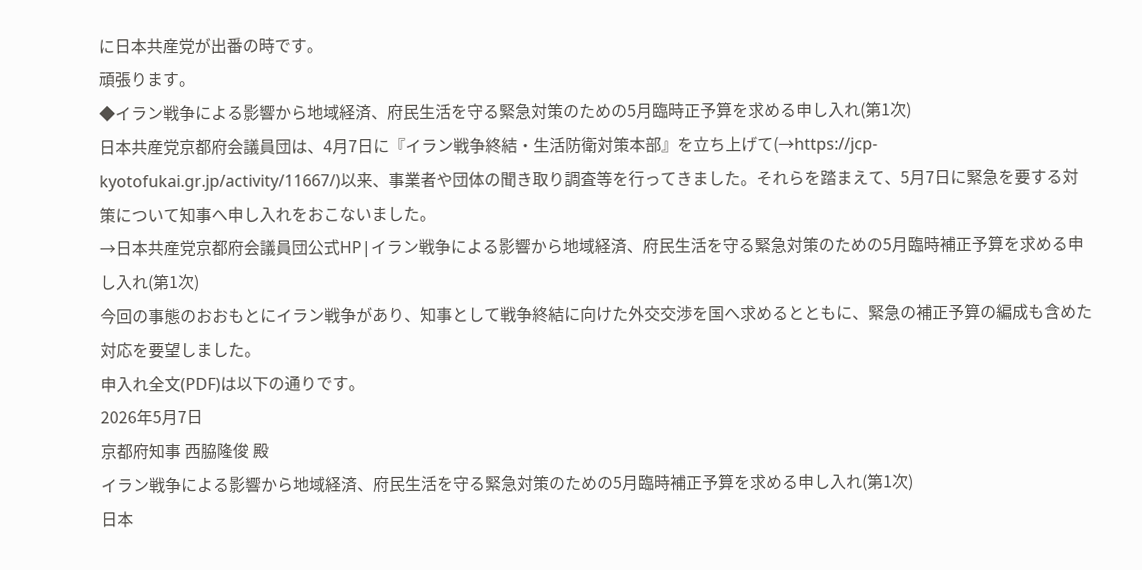に日本共産党が出番の時です。
頑張ります。
◆イラン戦争による影響から地域経済、府民生活を守る緊急対策のための5月臨時正予算を求める申し入れ(第1次)
日本共産党京都府会議員団は、4月7日に『イラン戦争終結・生活防衛対策本部』を立ち上げて(→https://jcp-kyotofukai.gr.jp/activity/11667/)以来、事業者や団体の聞き取り調査等を行ってきました。それらを踏まえて、5月7日に緊急を要する対策について知事へ申し入れをおこないました。
→日本共産党京都府会議員団公式HP|イラン戦争による影響から地域経済、府民生活を守る緊急対策のための5月臨時補正予算を求める申し入れ(第1次)
今回の事態のおおもとにイラン戦争があり、知事として戦争終結に向けた外交交渉を国へ求めるとともに、緊急の補正予算の編成も含めた対応を要望しました。
申入れ全文(PDF)は以下の通りです。
2026年5月7日
京都府知事 西脇隆俊 殿
イラン戦争による影響から地域経済、府民生活を守る緊急対策のための5月臨時補正予算を求める申し入れ(第1次)
日本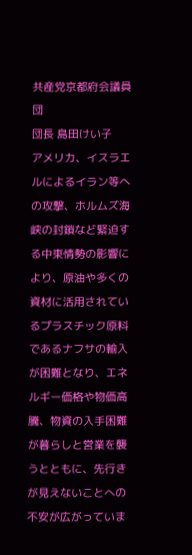共産党京都府会議員団
団長 島田けい子
アメリカ、イスラエルによるイラン等への攻撃、ホルムズ海峡の封鎖など緊迫する中東情勢の影響により、原油や多くの資材に活用されているプラスチック原料であるナフサの輸入が困難となり、エネルギー価格や物価高騰、物資の入手困難が暮らしと営業を襲うとともに、先行きが見えないことへの不安が広がっていま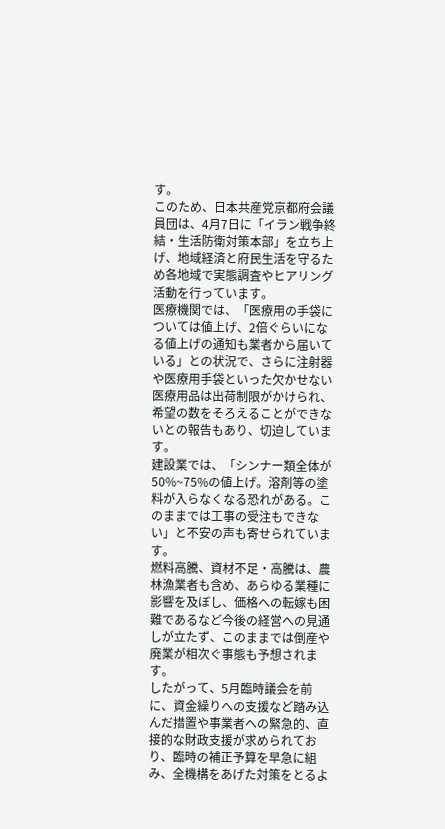す。
このため、日本共産党京都府会議員団は、4月7日に「イラン戦争終結・生活防衛対策本部」を立ち上げ、地域経済と府民生活を守るため各地域で実態調査やヒアリング活動を行っています。
医療機関では、「医療用の手袋については値上げ、2倍ぐらいになる値上げの通知も業者から届いている」との状況で、さらに注射器や医療用手袋といった欠かせない医療用品は出荷制限がかけられ、希望の数をそろえることができないとの報告もあり、切迫しています。
建設業では、「シンナー類全体が50%~75%の値上げ。溶剤等の塗料が入らなくなる恐れがある。このままでは工事の受注もできない」と不安の声も寄せられています。
燃料高騰、資材不足・高騰は、農林漁業者も含め、あらゆる業種に影響を及ぼし、価格への転嫁も困難であるなど今後の経営への見通しが立たず、このままでは倒産や廃業が相次ぐ事態も予想されます。
したがって、5月臨時議会を前に、資金繰りへの支援など踏み込んだ措置や事業者への緊急的、直接的な財政支援が求められており、臨時の補正予算を早急に組み、全機構をあげた対策をとるよ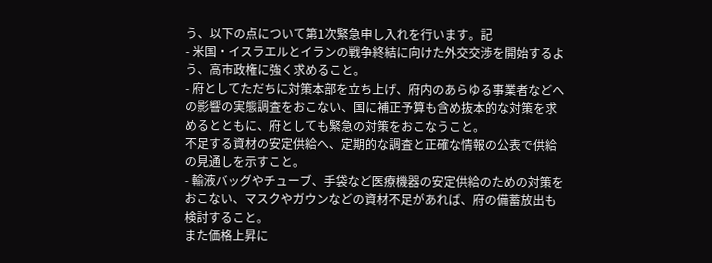う、以下の点について第1次緊急申し入れを行います。記
- 米国・イスラエルとイランの戦争終結に向けた外交交渉を開始するよう、高市政権に強く求めること。
- 府としてただちに対策本部を立ち上げ、府内のあらゆる事業者などへの影響の実態調査をおこない、国に補正予算も含め抜本的な対策を求めるとともに、府としても緊急の対策をおこなうこと。
不足する資材の安定供給へ、定期的な調査と正確な情報の公表で供給の見通しを示すこと。
- 輸液バッグやチューブ、手袋など医療機器の安定供給のための対策をおこない、マスクやガウンなどの資材不足があれば、府の備蓄放出も検討すること。
また価格上昇に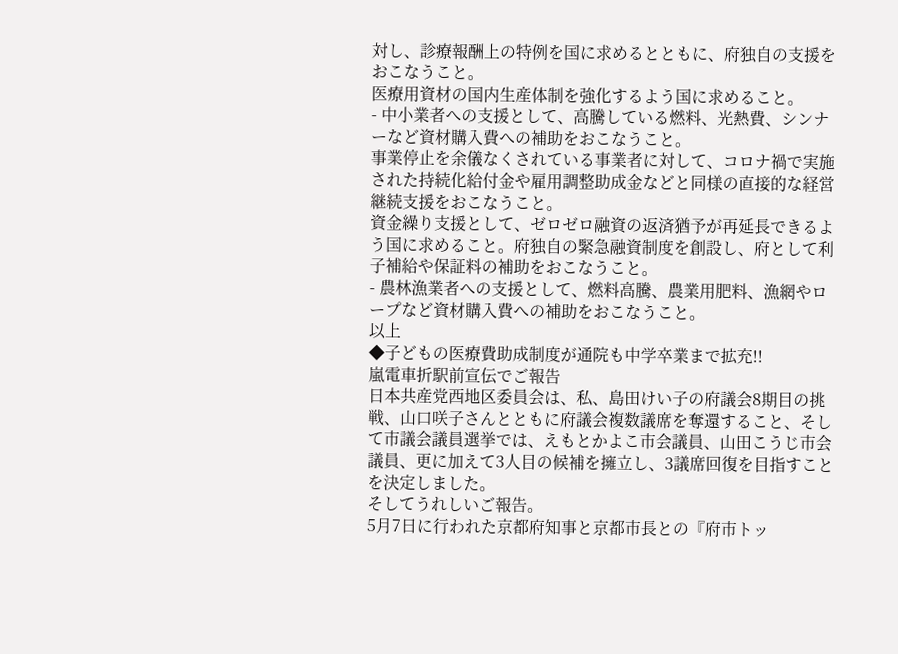対し、診療報酬上の特例を国に求めるとともに、府独自の支援をおこなうこと。
医療用資材の国内生産体制を強化するよう国に求めること。
- 中小業者への支援として、高騰している燃料、光熱費、シンナーなど資材購入費への補助をおこなうこと。
事業停止を余儀なくされている事業者に対して、コロナ禍で実施された持続化給付金や雇用調整助成金などと同様の直接的な経営継続支援をおこなうこと。
資金繰り支援として、ゼロゼロ融資の返済猶予が再延長できるよう国に求めること。府独自の緊急融資制度を創設し、府として利子補給や保証料の補助をおこなうこと。
- 農林漁業者への支援として、燃料高騰、農業用肥料、漁網やロープなど資材購入費への補助をおこなうこと。
以上
◆子どもの医療費助成制度が通院も中学卒業まで拡充!!
嵐電車折駅前宣伝でご報告
日本共産党西地区委員会は、私、島田けい子の府議会8期目の挑戦、山口咲子さんとともに府議会複数議席を奪還すること、そして市議会議員選挙では、えもとかよこ市会議員、山田こうじ市会議員、更に加えて3人目の候補を擁立し、3議席回復を目指すことを決定しました。
そしてうれしいご報告。
5月7日に行われた京都府知事と京都市長との『府市トッ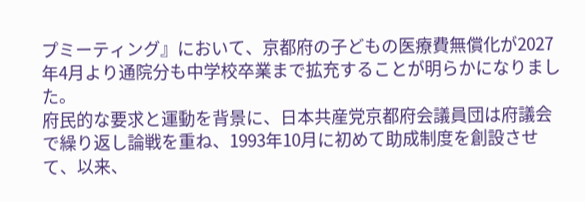プミーティング』において、京都府の子どもの医療費無償化が2027年4月より通院分も中学校卒業まで拡充することが明らかになりました。
府民的な要求と運動を背景に、日本共産党京都府会議員団は府議会で繰り返し論戦を重ね、1993年10月に初めて助成制度を創設させて、以来、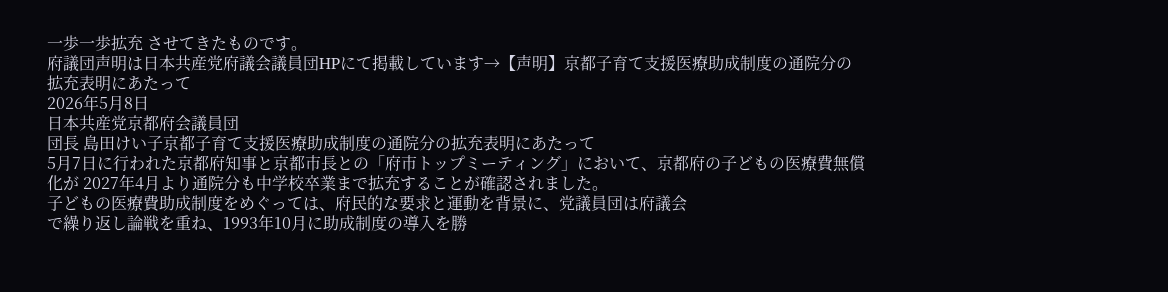一歩一歩拡充 させてきたものです。
府議団声明は日本共産党府議会議員団HPにて掲載しています→【声明】京都子育て支援医療助成制度の通院分の拡充表明にあたって
2026年5月8日
日本共産党京都府会議員団
団長 島田けい子京都子育て支援医療助成制度の通院分の拡充表明にあたって
5月7日に行われた京都府知事と京都市長との「府市トップミーティング」において、京都府の子どもの医療費無償化が 2027年4月より通院分も中学校卒業まで拡充することが確認されました。
子どもの医療費助成制度をめぐっては、府民的な要求と運動を背景に、党議員団は府議会
で繰り返し論戦を重ね、1993年10月に助成制度の導入を勝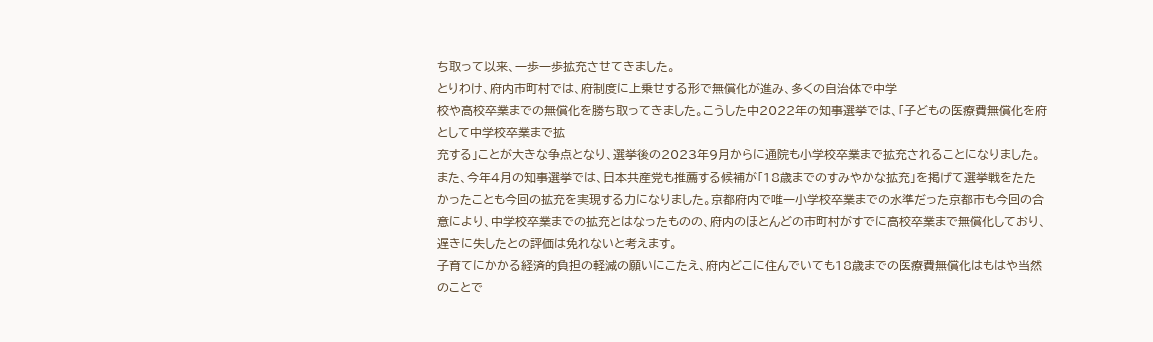ち取って以来、一歩一歩拡充させてきました。
とりわけ、府内市町村では、府制度に上乗せする形で無償化が進み、多くの自治体で中学
校や高校卒業までの無償化を勝ち取ってきました。こうした中2022年の知事選挙では、「子どもの医療費無償化を府として中学校卒業まで拡
充する」ことが大きな争点となり、選挙後の2023年9月からに通院も小学校卒業まで拡充されることになりました。
また、今年4月の知事選挙では、日本共産党も推薦する候補が「18歳までのすみやかな拡充」を掲げて選挙戦をたたかったことも今回の拡充を実現する力になりました。京都府内で唯一小学校卒業までの水準だった京都市も今回の合意により、中学校卒業までの拡充とはなったものの、府内のほとんどの市町村がすでに高校卒業まで無償化しており、遅きに失したとの評価は免れないと考えます。
子育てにかかる経済的負担の軽減の願いにこたえ、府内どこに住んでいても18歳までの医療費無償化はもはや当然のことで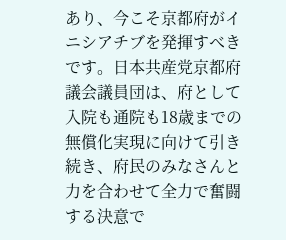あり、今こそ京都府がイニシアチブを発揮すべきです。日本共産党京都府議会議員団は、府として入院も通院も18歳までの無償化実現に向けて引き続き、府民のみなさんと力を合わせて全力で奮闘する決意で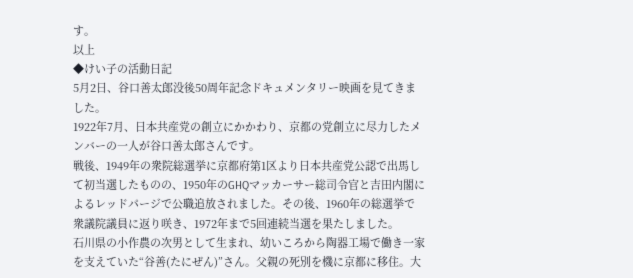す。
以上
◆けい子の活動日記
5月2日、谷口善太郎没後50周年記念ドキュメンタリー映画を見てきました。
1922年7月、日本共産党の創立にかかわり、京都の党創立に尽力したメンバーの一人が谷口善太郎さんです。
戦後、1949年の衆院総選挙に京都府第1区より日本共産党公認で出馬して初当選したものの、1950年のGHQマッカーサー総司令官と吉田内閣によるレッドパージで公職追放されました。その後、1960年の総選挙で衆議院議員に返り咲き、1972年まで5回連続当選を果たしました。
石川県の小作農の次男として生まれ、幼いころから陶器工場で働き一家を支えていた“谷善(たにぜん)”さん。父親の死別を機に京都に移住。大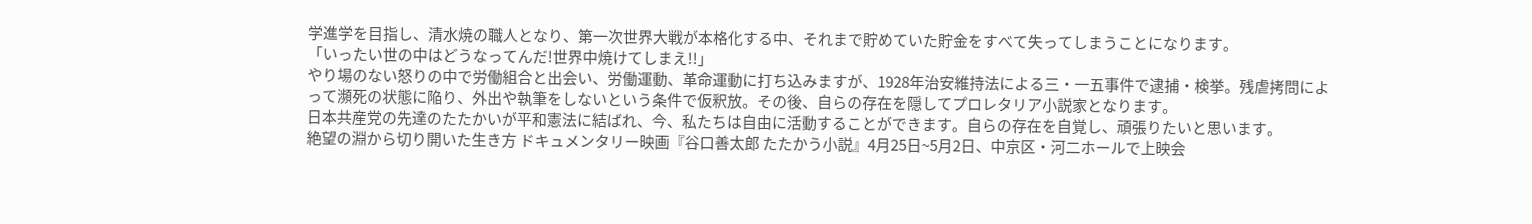学進学を目指し、清水焼の職人となり、第一次世界大戦が本格化する中、それまで貯めていた貯金をすべて失ってしまうことになります。
「いったい世の中はどうなってんだ!世界中焼けてしまえ!!」
やり場のない怒りの中で労働組合と出会い、労働運動、革命運動に打ち込みますが、1928年治安維持法による三・一五事件で逮捕・検挙。残虐拷問によって瀕死の状態に陥り、外出や執筆をしないという条件で仮釈放。その後、自らの存在を隠してプロレタリア小説家となります。
日本共産党の先達のたたかいが平和憲法に結ばれ、今、私たちは自由に活動することができます。自らの存在を自覚し、頑張りたいと思います。
絶望の淵から切り開いた生き方 ドキュメンタリー映画『谷口善太郎 たたかう小説』4月25日~5月2日、中京区・河二ホールで上映会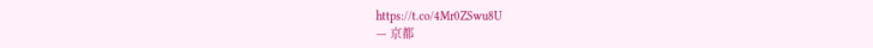https://t.co/4Mr0ZSwu8U
— 京都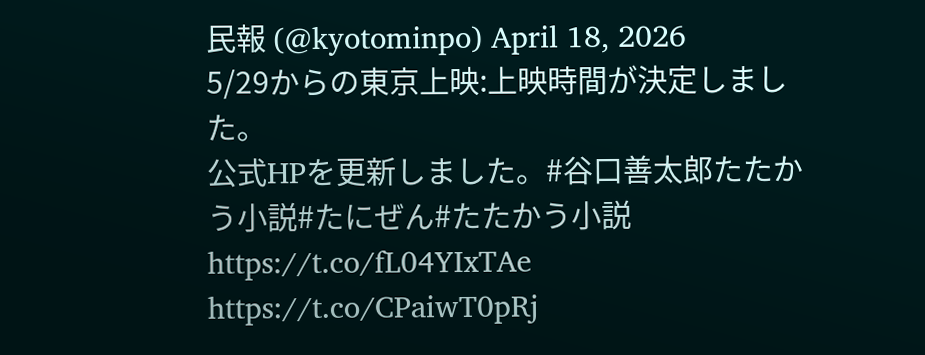民報 (@kyotominpo) April 18, 2026
5/29からの東京上映:上映時間が決定しました。
公式HPを更新しました。#谷口善太郎たたかう小説#たにぜん#たたかう小説https://t.co/fL04YIxTAe https://t.co/CPaiwT0pRj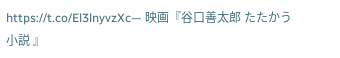https://t.co/El3lnyvzXc— 映画『谷口善太郎 たたかう小説 』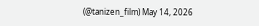(@tanizen_film) May 14, 2026